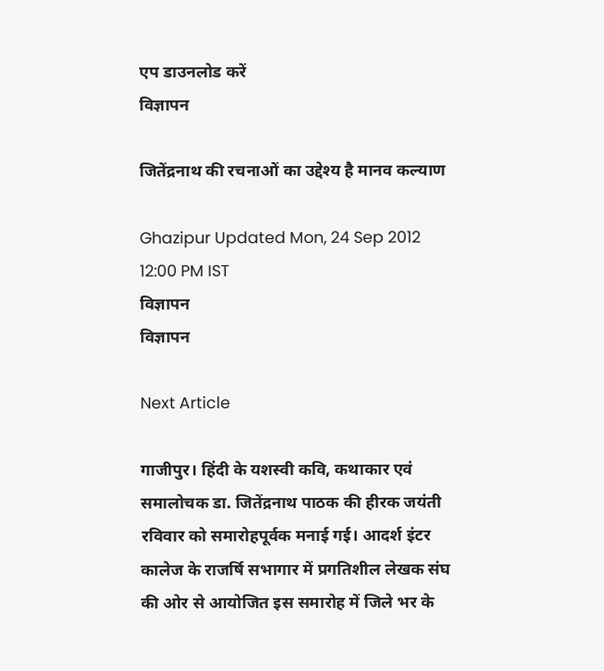एप डाउनलोड करें
विज्ञापन

जितेंद्रनाथ की रचनाओं का उद्देश्य है मानव कल्याण

Ghazipur Updated Mon, 24 Sep 2012 12:00 PM IST
विज्ञापन
विज्ञापन

Next Article

गाजीपुर। हिंदी के यशस्वी कवि, कथाकार एवं समालोचक डा. जितेंद्रनाथ पाठक की हीरक जयंती रविवार को समारोहपूर्वक मनाई गई। आदर्श इंटर कालेज के राजर्षि सभागार में प्रगतिशील लेखक संघ की ओर से आयोजित इस समारोह में जिले भर के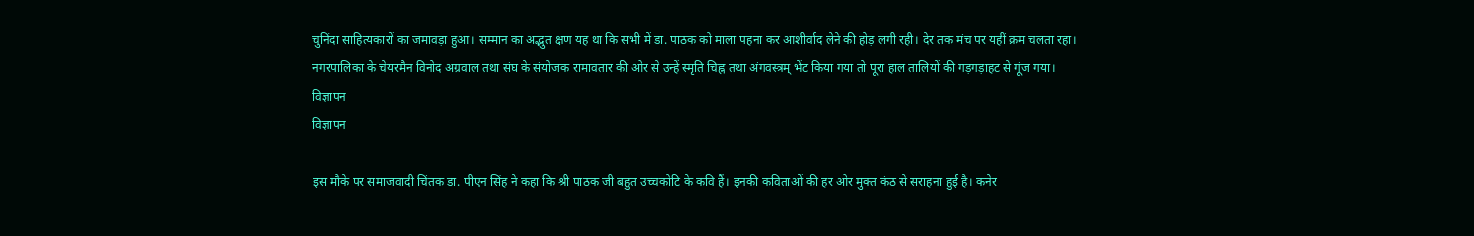चुनिंदा साहित्यकारों का जमावड़ा हुआ। सम्मान का अद्भुत क्षण यह था कि सभी में डा. पाठक को माला पहना कर आशीर्वाद लेने की होड़ लगी रही। देर तक मंच पर यहीं क्रम चलता रहा। नगरपालिका के चेयरमैन विनोद अग्रवाल तथा संघ के संयोजक रामावतार की ओर से उन्हें स्मृति चिह्न तथा अंगवस्त्रम् भेंट किया गया तो पूरा हाल तालियों की गड़गड़ाहट से गूंज गया।
विज्ञापन
विज्ञापन

इस मौके पर समाजवादी चिंतक डा. पीएन सिंह ने कहा कि श्री पाठक जी बहुत उच्चकोटि के कवि हैं। इनकी कविताओं की हर ओर मुक्त कंठ से सराहना हुई है। कनेर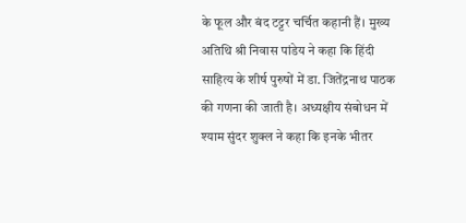के फूल और बंद टट्टर चर्चित कहानी हैं। मुख्य अतिथि श्री निवास पांडेय ने कहा कि हिंदी साहित्य के शीर्ष पुरुषों में डा. जितेंद्रनाथ पाठक की गणना की जाती है। अध्यक्षीय संबोधन में श्याम सुंदर शुक्ल ने कहा कि इनके भीतर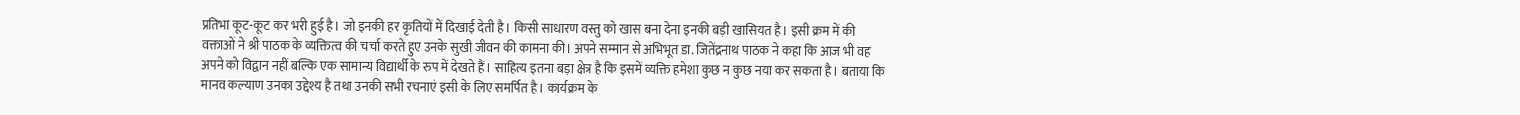प्रतिभा कूट-कूट कर भरी हुई है। जो इनकी हर कृतियों में दिखाई देती है। किसी साधारण वस्तु को खास बना देना इनकी बड़ी खासियत है। इसी क्रम में की वक्ताओं ने श्री पाठक के व्यक्तित्व की चर्चा करते हुए उनके सुखी जीवन की कामना की। अपने सम्मान से अभिभूत डा. जितेंद्रनाथ पाठक ने कहा कि आज भी वह अपने को विद्वान नहीं बल्कि एक सामान्य विद्यार्थी के रुप में देखते हैं। साहित्य इतना बड़ा क्षेत्र है कि इसमें व्यक्ति हमेशा कुछ न कुछ नया कर सकता है। बताया कि मानव कल्याण उनका उद्देश्य है तथा उनकी सभी रचनाएं इसी के लिए समर्पित है। कार्यक्रम के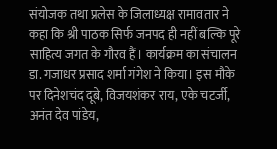संयोजक तथा प्रलेस के जिलाध्यक्ष रामावतार ने कहा कि श्री पाठक सिर्फ जनपद ही नहीं बल्कि पूरे साहित्य जगत के गौरव हैं। कार्यक्रम का संचालन डा. गजाधर प्रसाद शर्मा गंगेश ने किया। इस मौके पर दिनेशचंद दूबे, विजयशंकर राय, एके चटर्जी, अनंत देव पांडेय,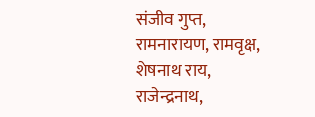संजीव गुप्त, रामनारायण, रामवृक्ष, शेषनाथ राय, राजेन्द्रनाथ,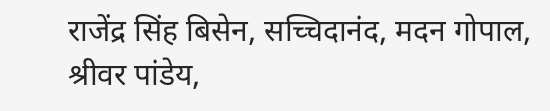राजेंद्र सिंह बिसेन, सच्चिदानंद, मदन गोपाल, श्रीवर पांडेय,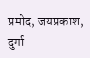प्रमोद, जयप्रकाश, दुर्गा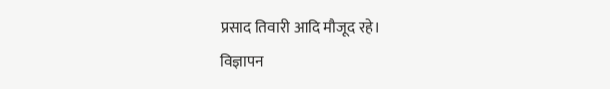प्रसाद तिवारी आदि मौजूद रहे।
विज्ञापन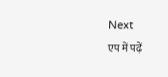Next
एप में पढ़ें